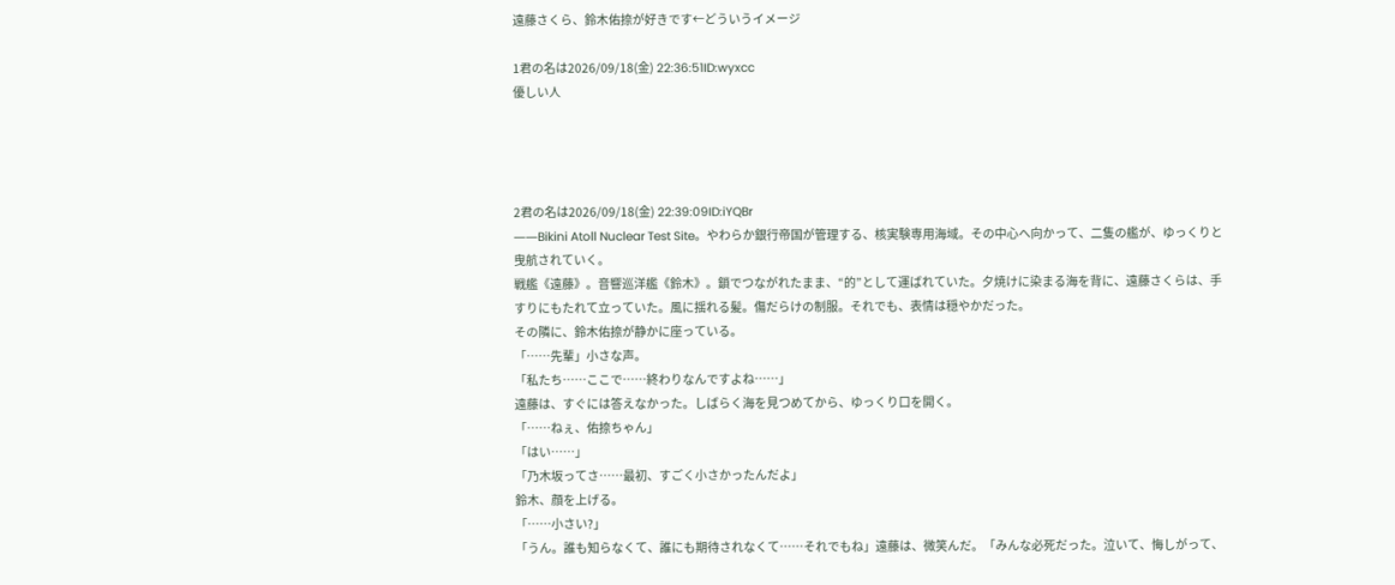遠藤さくら、鈴木佑捺が好きです←どういうイメージ

1君の名は2026/09/18(金) 22:36:51ID:wyxcc
優しい人




2君の名は2026/09/18(金) 22:39:09ID:iYQBr
――Bikini Atoll Nuclear Test Site。やわらか銀行帝国が管理する、核実験専用海域。その中心へ向かって、二隻の艦が、ゆっくりと曳航されていく。
戦艦《遠藤》。音響巡洋艦《鈴木》。鎖でつながれたまま、“的”として運ばれていた。夕焼けに染まる海を背に、遠藤さくらは、手すりにもたれて立っていた。風に揺れる髪。傷だらけの制服。それでも、表情は穏やかだった。
その隣に、鈴木佑捺が静かに座っている。
「……先輩」小さな声。
「私たち……ここで……終わりなんですよね……」
遠藤は、すぐには答えなかった。しばらく海を見つめてから、ゆっくり口を開く。
「……ねぇ、佑捺ちゃん」
「はい……」
「乃木坂ってさ……最初、すごく小さかったんだよ」
鈴木、顔を上げる。
「……小さい?」
「うん。誰も知らなくて、誰にも期待されなくて……それでもね」遠藤は、微笑んだ。「みんな必死だった。泣いて、悔しがって、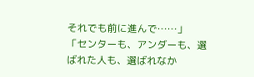それでも前に進んで……」
「センターも、アンダーも、選ばれた人も、選ばれなか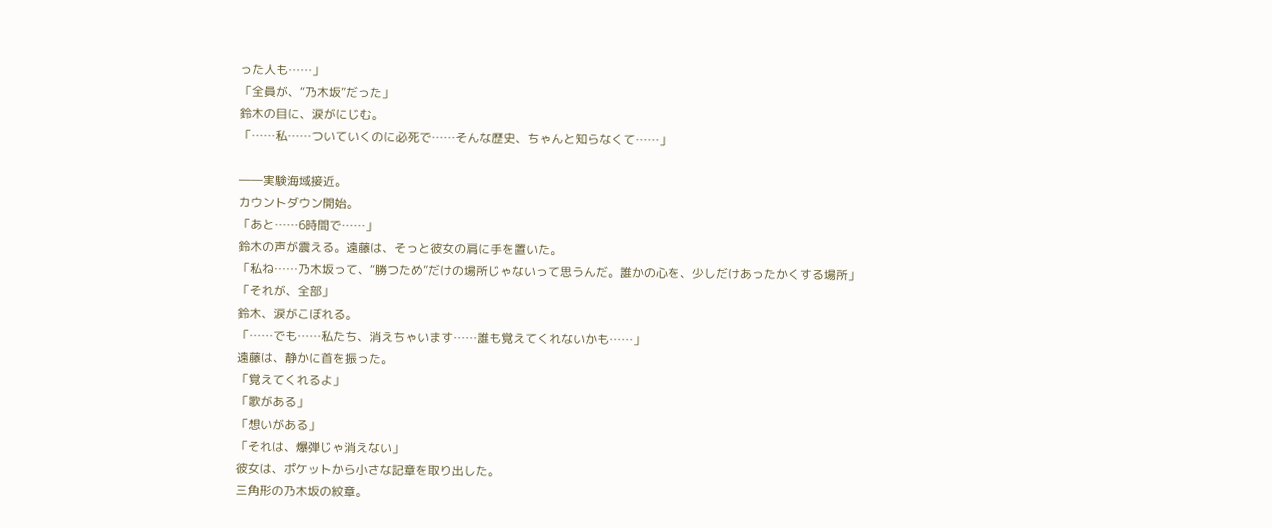った人も……」
「全員が、“乃木坂”だった」
鈴木の目に、涙がにじむ。
「……私……ついていくのに必死で……そんな歴史、ちゃんと知らなくて……」

――実験海域接近。
カウントダウン開始。
「あと……6時間で……」
鈴木の声が震える。遠藤は、そっと彼女の肩に手を置いた。
「私ね……乃木坂って、“勝つため”だけの場所じゃないって思うんだ。誰かの心を、少しだけあったかくする場所」
「それが、全部」
鈴木、涙がこぼれる。
「……でも……私たち、消えちゃいます……誰も覚えてくれないかも……」
遠藤は、静かに首を振った。
「覚えてくれるよ」
「歌がある」
「想いがある」
「それは、爆弾じゃ消えない」
彼女は、ポケットから小さな記章を取り出した。
三角形の乃木坂の紋章。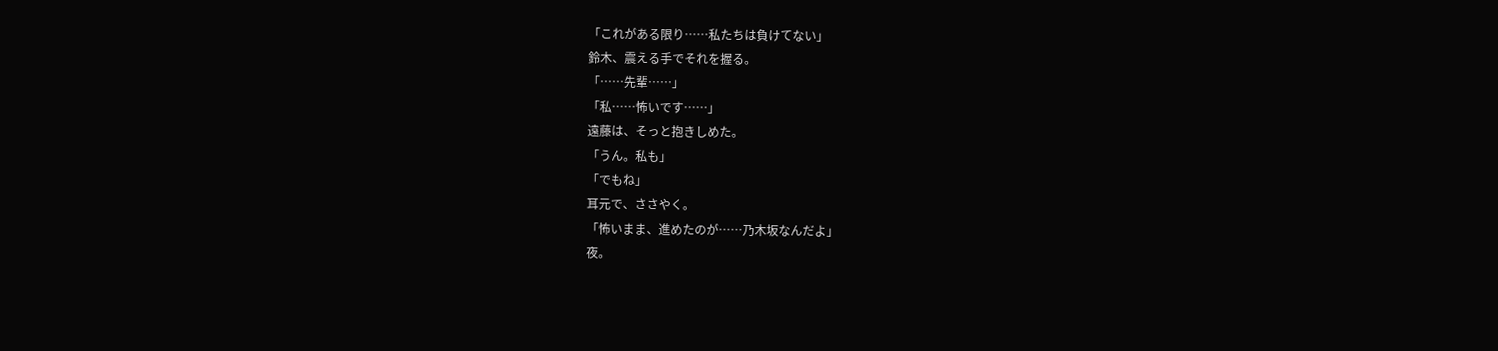「これがある限り……私たちは負けてない」
鈴木、震える手でそれを握る。
「……先輩……」
「私……怖いです……」
遠藤は、そっと抱きしめた。
「うん。私も」
「でもね」
耳元で、ささやく。
「怖いまま、進めたのが……乃木坂なんだよ」
夜。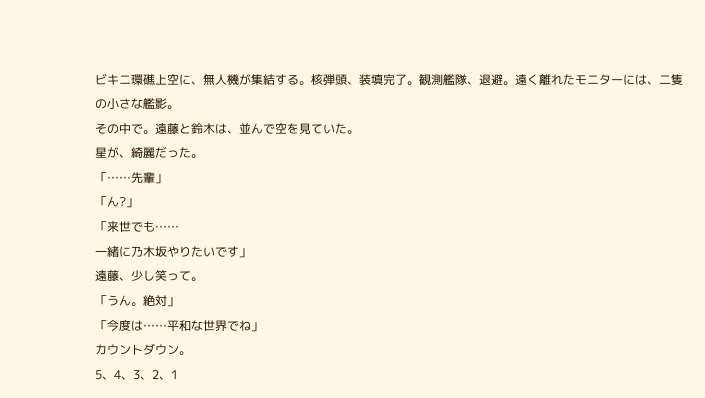ビキニ環礁上空に、無人機が集結する。核弾頭、装填完了。観測艦隊、退避。遠く離れたモニターには、二隻の小さな艦影。
その中で。遠藤と鈴木は、並んで空を見ていた。
星が、綺麗だった。
「……先輩」
「ん?」
「来世でも……
一緒に乃木坂やりたいです」
遠藤、少し笑って。
「うん。絶対」
「今度は……平和な世界でね」
カウントダウン。
5、4、3、2、1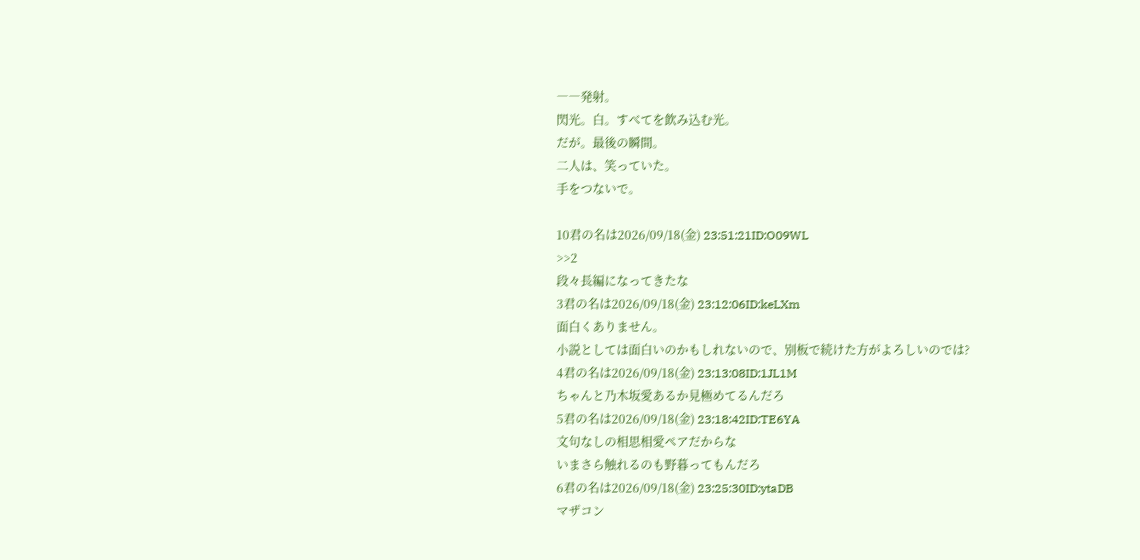――発射。
閃光。白。すべてを飲み込む光。
だが。最後の瞬間。
二人は、笑っていた。
手をつないで。

10君の名は2026/09/18(金) 23:51:21ID:O09WL
>>2
段々長編になってきたな
3君の名は2026/09/18(金) 23:12:06ID:keLXm
面白くありません。
小説としては面白いのかもしれないので、別板で続けた方がよろしいのでは?
4君の名は2026/09/18(金) 23:13:08ID:1JL1M
ちゃんと乃木坂愛あるか見極めてるんだろ
5君の名は2026/09/18(金) 23:18:42ID:TE6YA
文句なしの相思相愛ペアだからな
いまさら触れるのも野暮ってもんだろ
6君の名は2026/09/18(金) 23:25:30ID:ytaDB
マザコン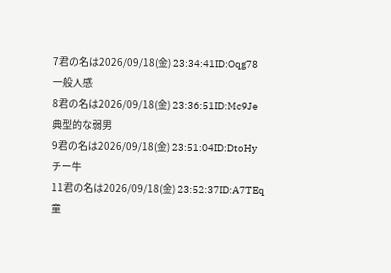7君の名は2026/09/18(金) 23:34:41ID:Oqg78
一般人感
8君の名は2026/09/18(金) 23:36:51ID:Mc9Je
典型的な弱男
9君の名は2026/09/18(金) 23:51:04ID:DtoHy
チー牛
11君の名は2026/09/18(金) 23:52:37ID:A7TEq
童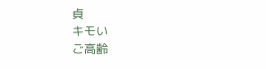貞
キモい
ご高齢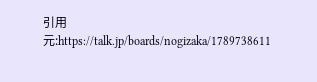引用元:https://talk.jp/boards/nogizaka/1789738611